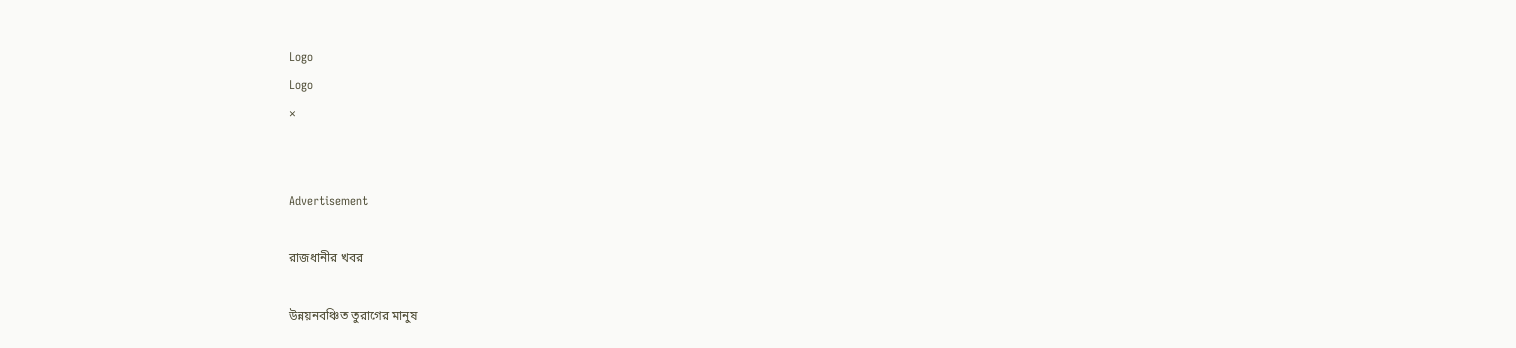Logo
Logo
×


Advertisement

রাজধানীর খবর

উন্নয়নবঞ্চিত তুরাগের মানুষ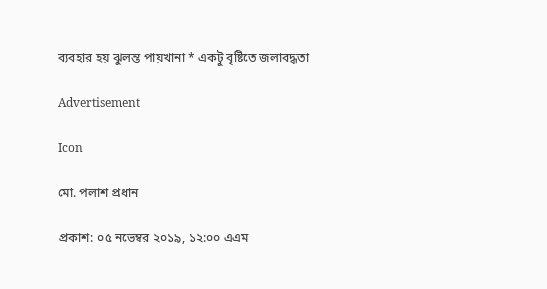ব্যবহার হয় ঝুলন্ত পায়খানা * একটু বৃষ্টিতে জলাবদ্ধতা

Advertisement

Icon

মো. পলাশ প্রধান

প্রকাশ: ০৫ নভেম্বর ২০১৯, ১২:০০ এএম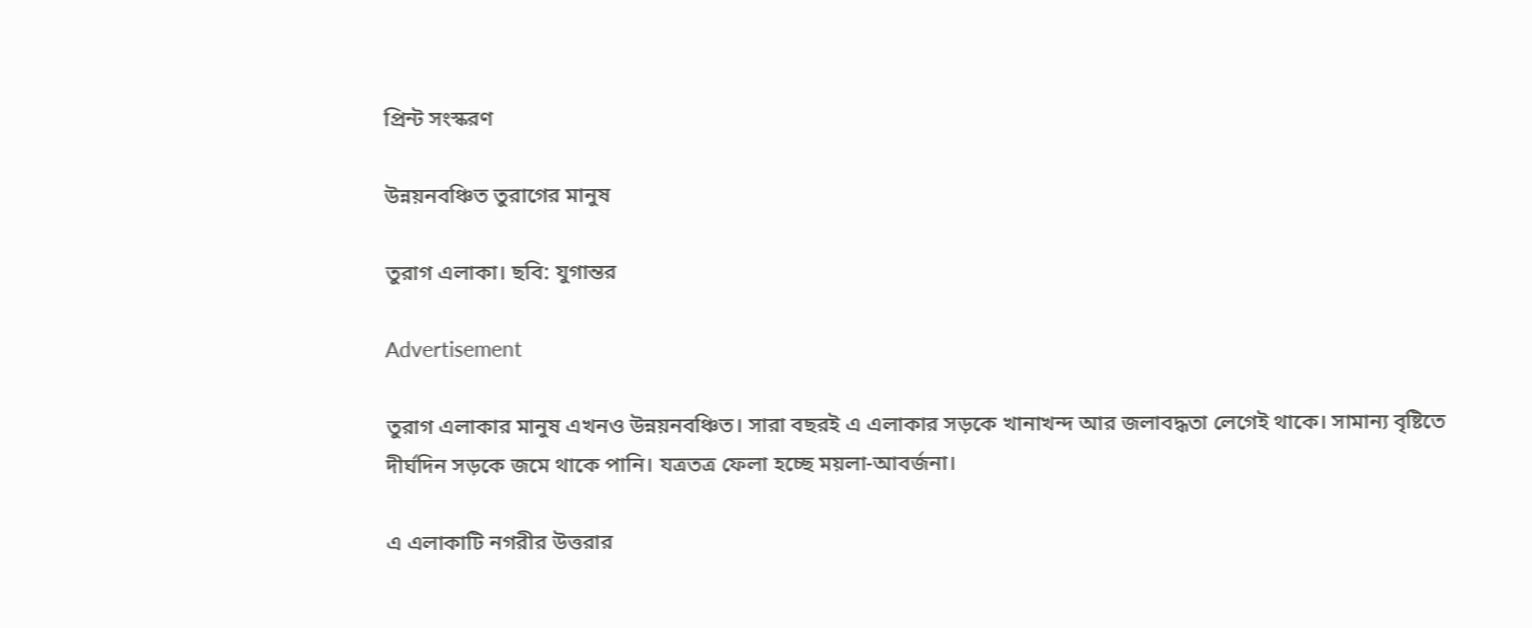প্রিন্ট সংস্করণ

উন্নয়নবঞ্চিত তুরাগের মানুষ

তুরাগ এলাকা। ছবি: যুগান্তর

Advertisement

তুরাগ এলাকার মানুষ এখনও উন্নয়নবঞ্চিত। সারা বছরই এ এলাকার সড়কে খানাখন্দ আর জলাবদ্ধতা লেগেই থাকে। সামান্য বৃষ্টিতে দীর্ঘদিন সড়কে জমে থাকে পানি। যত্রতত্র ফেলা হচ্ছে ময়লা-আবর্জনা।

এ এলাকাটি নগরীর উত্তরার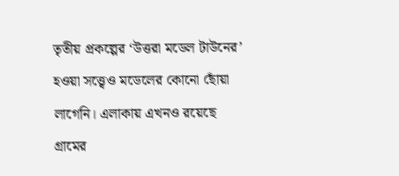তৃতীয় প্রকল্পের ‘উত্তরা মডেল টাউনের’ হওয়া সত্ত্বেও মডেলের কোনো ছোঁয়া লাগেনি। এলাকায় এখনও রয়েছে গ্রামের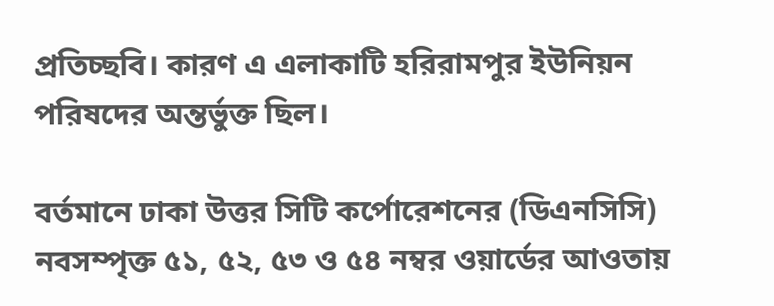প্রতিচ্ছবি। কারণ এ এলাকাটি হরিরামপুর ইউনিয়ন পরিষদের অন্তর্ভুক্ত ছিল।

বর্তমানে ঢাকা উত্তর সিটি কর্পোরেশনের (ডিএনসিসি) নবসম্পৃক্ত ৫১, ৫২, ৫৩ ও ৫৪ নম্বর ওয়ার্ডের আওতায়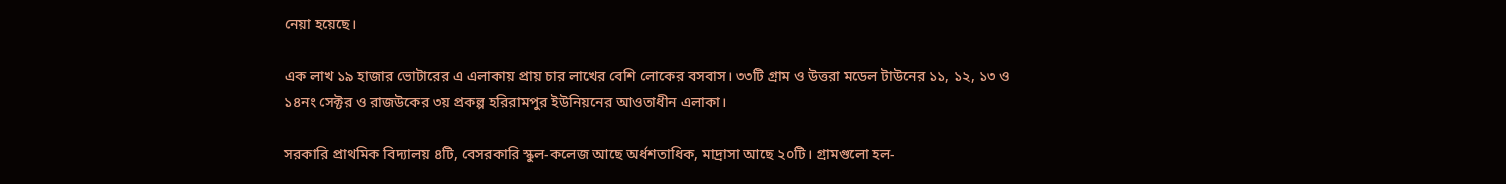নেয়া হয়েছে।

এক লাখ ১৯ হাজার ভোটারের এ এলাকায় প্রায় চার লাখের বেশি লোকের বসবাস। ৩৩টি গ্রাম ও উত্তরা মডেল টাউনের ১১, ১২, ১৩ ও ১৪নং সেক্টর ও রাজউকের ৩য় প্রকল্প হরিরামপুর ইউনিয়নের আওতাধীন এলাকা।

সরকারি প্রাথমিক বিদ্যালয় ৪টি, বেসরকারি স্কুল-কলেজ আছে অর্ধশতাধিক, মাদ্রাসা আছে ২০টি। গ্রামগুলো হল-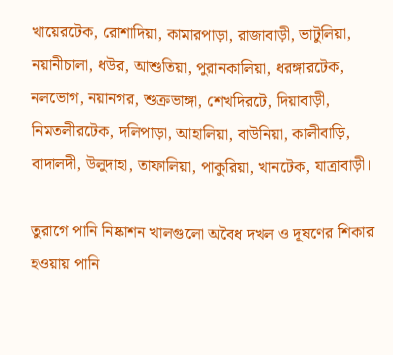খায়েরটেক, রোশাদিয়া, কামারপাড়া, রাজাবাড়ী, ভাটুলিয়া, নয়ানীচালা, ধউর, আশুতিয়া, পুরানকালিয়া, ধরঙ্গারটেক, নলভোগ, নয়ানগর, শুক্রভাঙ্গা, শেখদিরটে, দিয়াবাড়ী, নিমতলীরটেক, দলিপাড়া, আহালিয়া, বাউনিয়া, কালীবাড়ি, বাদালদী, উলুদাহা, তাফালিয়া, পাকুরিয়া, খানটেক, যাত্রাবাড়ী।

তুরাগে পানি নিষ্কাশন খালগুলো অবৈধ দখল ও দূষণের শিকার হওয়ায় পানি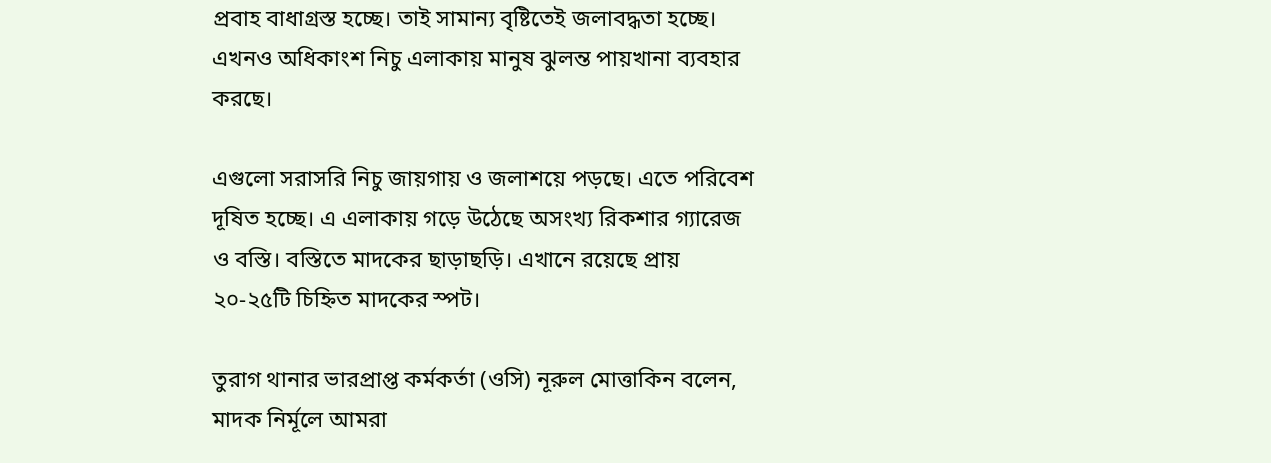প্রবাহ বাধাগ্রস্ত হচ্ছে। তাই সামান্য বৃষ্টিতেই জলাবদ্ধতা হচ্ছে। এখনও অধিকাংশ নিচু এলাকায় মানুষ ঝুলন্ত পায়খানা ব্যবহার করছে।

এগুলো সরাসরি নিচু জায়গায় ও জলাশয়ে পড়ছে। এতে পরিবেশ দূষিত হচ্ছে। এ এলাকায় গড়ে উঠেছে অসংখ্য রিকশার গ্যারেজ ও বস্তি। বস্তিতে মাদকের ছাড়াছড়ি। এখানে রয়েছে প্রায় ২০-২৫টি চিহ্নিত মাদকের স্পট।

তুরাগ থানার ভারপ্রাপ্ত কর্মকর্তা (ওসি) নূরুল মোত্তাকিন বলেন, মাদক নির্মূলে আমরা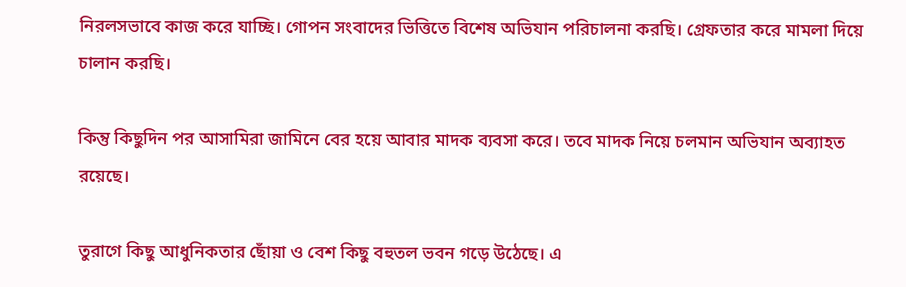নিরলসভাবে কাজ করে যাচ্ছি। গোপন সংবাদের ভিত্তিতে বিশেষ অভিযান পরিচালনা করছি। গ্রেফতার করে মামলা দিয়ে চালান করছি।

কিন্তু কিছুদিন পর আসামিরা জামিনে বের হয়ে আবার মাদক ব্যবসা করে। তবে মাদক নিয়ে চলমান অভিযান অব্যাহত রয়েছে।

তুরাগে কিছু আধুনিকতার ছোঁয়া ও বেশ কিছু বহুতল ভবন গড়ে উঠেছে। এ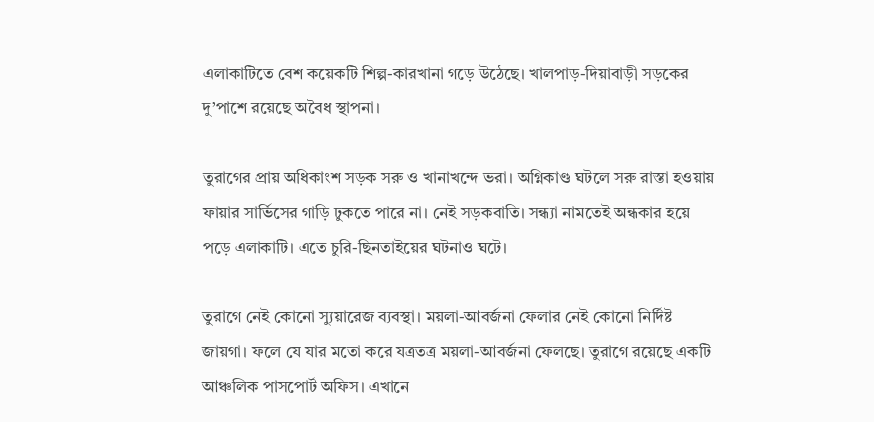এলাকাটিতে বেশ কয়েকটি শিল্প-কারখানা গড়ে উঠেছে। খালপাড়-দিয়াবাড়ী সড়কের দু’পাশে রয়েছে অবৈধ স্থাপনা।

তুরাগের প্রায় অধিকাংশ সড়ক সরু ও খানাখন্দে ভরা। অগ্নিকাণ্ড ঘটলে সরু রাস্তা হওয়ায় ফায়ার সার্ভিসের গাড়ি ঢুকতে পারে না। নেই সড়কবাতি। সন্ধ্যা নামতেই অন্ধকার হয়ে পড়ে এলাকাটি। এতে চুরি-ছিনতাইয়ের ঘটনাও ঘটে।

তুরাগে নেই কোনো স্যুয়ারেজ ব্যবস্থা। ময়লা-আবর্জনা ফেলার নেই কোনো নির্দিষ্ট জায়গা। ফলে যে যার মতো করে যত্রতত্র ময়লা-আবর্জনা ফেলছে। তুরাগে রয়েছে একটি আঞ্চলিক পাসপোর্ট অফিস। এখানে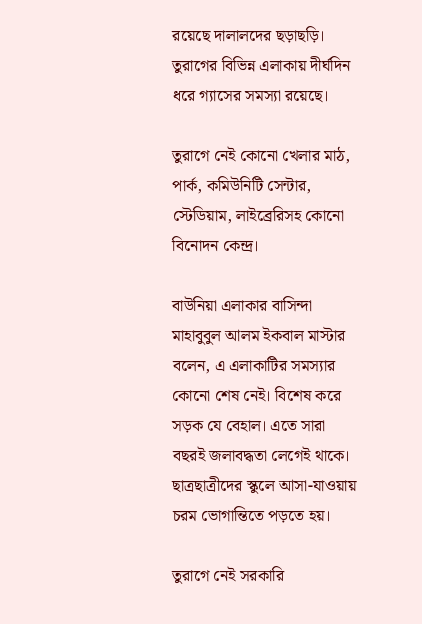রয়েছে দালালদের ছড়াছড়ি। তুরাগের বিভিন্ন এলাকায় দীর্ঘদিন ধরে গ্যাসের সমস্যা রয়েছে।

তুরাগে নেই কোনো খেলার মাঠ, পার্ক, কমিউনিটি সেন্টার, স্টেডিয়াম, লাইব্রেরিসহ কোনো বিনোদন কেন্দ্র।

বাউনিয়া এলাকার বাসিন্দা মাহাবুবুল আলম ইকবাল মাস্টার বলেন, এ এলাকাটির সমস্যার কোনো শেষ নেই। বিশেষ করে সড়ক যে বেহাল। এতে সারা বছরই জলাবদ্ধতা লেগেই থাকে। ছাত্রছাত্রীদের স্কুলে আসা-যাওয়ায় চরম ভোগান্তিতে পড়তে হয়।

তুরাগে নেই সরকারি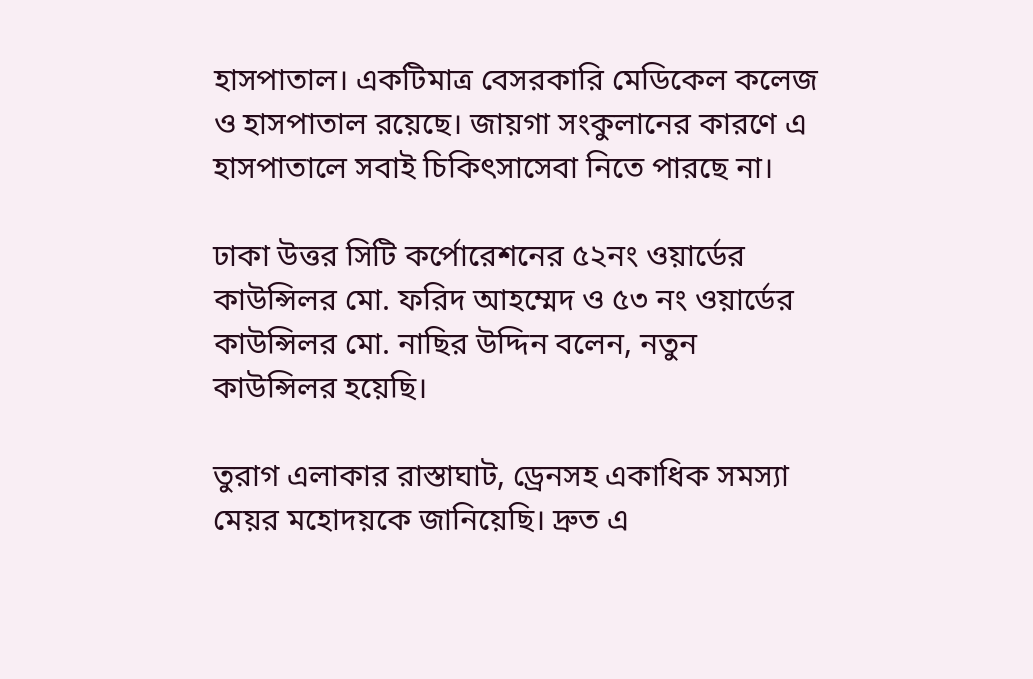হাসপাতাল। একটিমাত্র বেসরকারি মেডিকেল কলেজ ও হাসপাতাল রয়েছে। জায়গা সংকুলানের কারণে এ হাসপাতালে সবাই চিকিৎসাসেবা নিতে পারছে না।

ঢাকা উত্তর সিটি কর্পোরেশনের ৫২নং ওয়ার্ডের কাউন্সিলর মো. ফরিদ আহম্মেদ ও ৫৩ নং ওয়ার্ডের কাউন্সিলর মো. নাছির উদ্দিন বলেন, নতুন কাউন্সিলর হয়েছি।

তুরাগ এলাকার রাস্তাঘাট, ড্রেনসহ একাধিক সমস্যা মেয়র মহোদয়কে জানিয়েছি। দ্রুত এ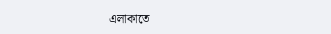এলাকাতে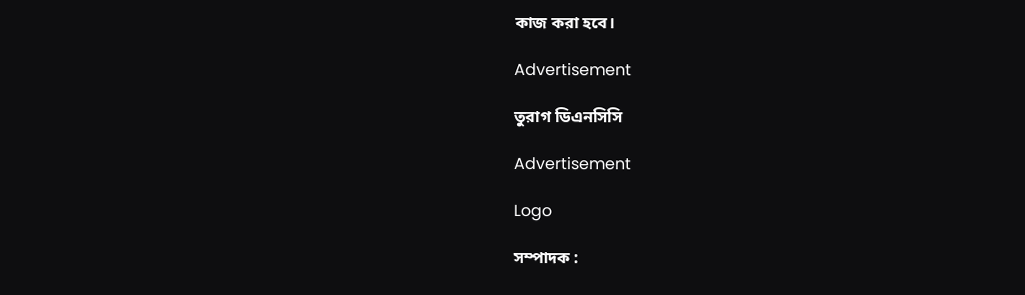কাজ করা হবে।

Advertisement

তুরাগ ডিএনসিসি

Advertisement

Logo

সম্পাদক :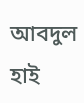আবদুল হাই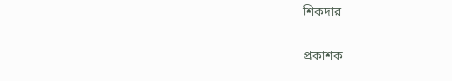শিকদার

প্রকাশক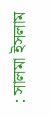: সালমা ইসলাম